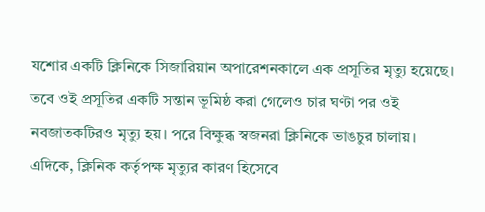যশোর একটি ক্লিনিকে সিজারিয়ান অপারেশনকালে এক প্রসূতির মৃত্যু হয়েছে। তবে ওই প্রসূতির একটি সন্তান ভূমিষ্ঠ করা গেলেও চার ঘণ্টা পর ওই নবজাতকটিরও মৃত্যু হয়। পরে বিক্ষুব্ধ স্বজনরা ক্লিনিকে ভাঙচুর চালায়।
এদিকে, ক্লিনিক কর্তৃপক্ষ মৃত্যুর কারণ হিসেবে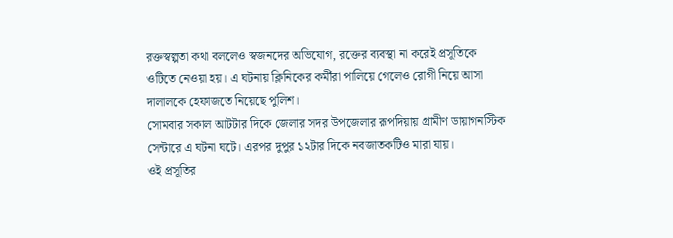রক্তস্বল্পতা কথা বললেও স্বজনদের অভিযোগ, রক্তের ব্যবস্থা না করেই প্রসূতিকে ওটিতে নেওয়া হয়। এ ঘটনায় ক্লিনিকের কর্মীরা পালিয়ে গেলেও রোগী নিয়ে আসা দালালকে হেফাজতে নিয়েছে পুলিশ।
সোমবার সকাল আটটার দিকে জেলার সদর উপজেলার রূপদিয়ায় গ্রামীণ ডায়াগনস্টিক সেন্টারে এ ঘটনা ঘটে। এরপর দুপুর ১২টার দিকে নবজাতকটিও মারা যায়।
ওই প্রসূতির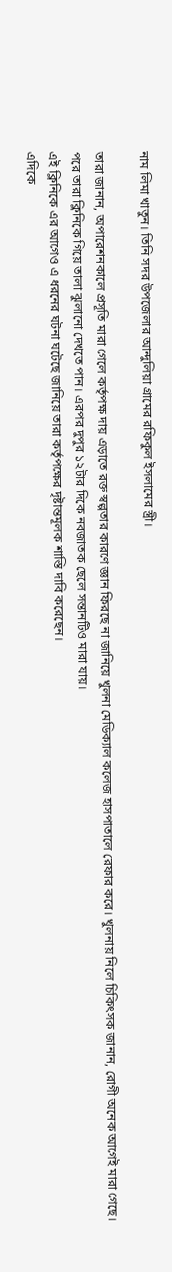নাম লিমা খাতুন। তিনি সদর উপজেলার আন্দুলিয়া গ্রামের রফিকুল ইসলামের স্ত্রী।

তারা জানান, অপারেশনকালে প্রসূতি মারা গেলে কর্তৃপক্ষ দায় এড়াতে রক্ত স্বল্পতার কারণে জ্ঞান ফিরছে না জানিয়ে খুলনা মেডিক্যাল কলেজ হাসপাতালে রেফার করে। খুলনায় নিলে চিকিৎসক জানান, রোগী অনেক আগেই মারা গেছে। পরে তারা ক্লিনিকে গিয়ে তালা ঝুলানো দেখতে পান। এরপর দুপুর ১২টার দিকে নবজাতক ছেলে সন্তানটিও মারা যায়।
এই ক্লিনিকে এর আগেও এ ধরনের ঘটনা ঘটেছে জানিয়ে তারা কর্তৃপক্ষের দৃষ্টান্তমূলক শাস্তি দাবি করেছেন।
এদিকে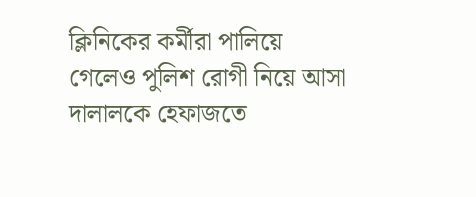ক্লিনিকের কর্মীরা পালিয়ে গেলেও পুলিশ রোগী নিয়ে আসা দালালকে হেফাজতে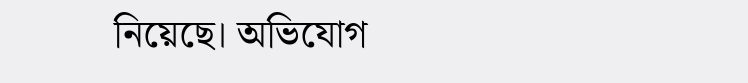নিয়েছে। অভিযোগ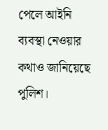পেলে আইনি ব্যবস্থা নেওয়ার কথাও জানিয়েছে পুলিশ।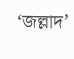‘জল্লাদ’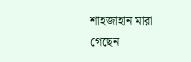শাহজাহান মারা গেছেন